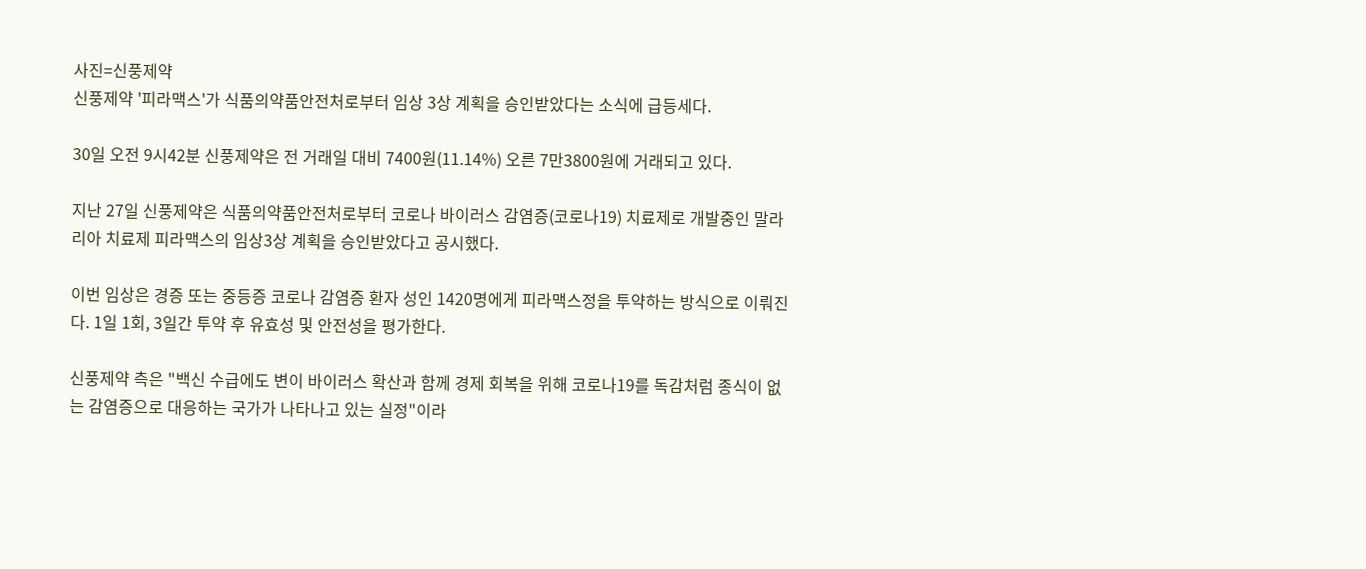사진=신풍제약
신풍제약 '피라맥스'가 식품의약품안전처로부터 임상 3상 계획을 승인받았다는 소식에 급등세다.

30일 오전 9시42분 신풍제약은 전 거래일 대비 7400원(11.14%) 오른 7만3800원에 거래되고 있다.

지난 27일 신풍제약은 식품의약품안전처로부터 코로나 바이러스 감염증(코로나19) 치료제로 개발중인 말라리아 치료제 피라맥스의 임상3상 계획을 승인받았다고 공시했다.

이번 임상은 경증 또는 중등증 코로나 감염증 환자 성인 1420명에게 피라맥스정을 투약하는 방식으로 이뤄진다. 1일 1회, 3일간 투약 후 유효성 및 안전성을 평가한다.

신풍제약 측은 "백신 수급에도 변이 바이러스 확산과 함께 경제 회복을 위해 코로나19를 독감처럼 종식이 없는 감염증으로 대응하는 국가가 나타나고 있는 실정"이라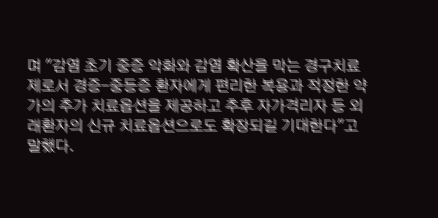며 "감염 초기 중증 악화와 감염 확산을 막는 경구치료제로서 경증-중등증 환자에게 편리한 복용과 적정한 약가의 추가 치료옵션을 제공하고 추후 자가격리자 등 외래환자의 신규 치료옵션으로도 확장되길 기대한다"고 말했다.